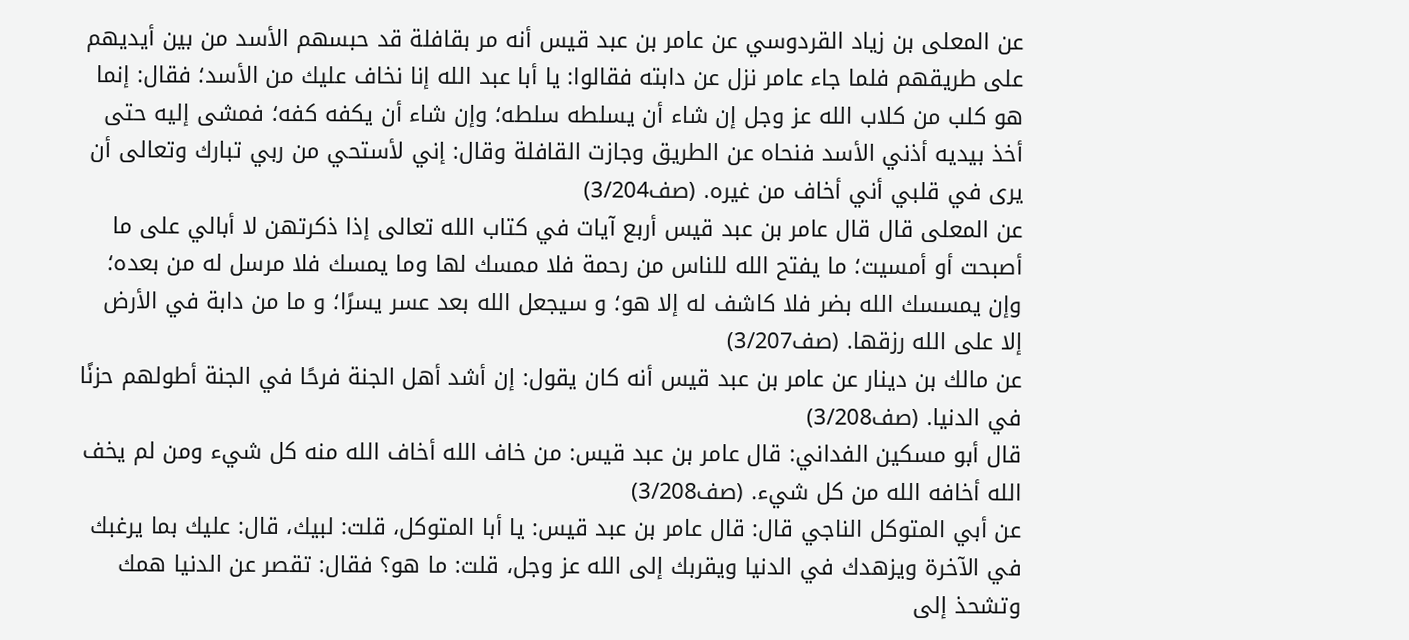عن المعلى بن زياد القردوسي عن عامر بن عبد قيس أنه مر بقافلة قد حبسهم الأسد من بين أيديهم على طريقهم فلما جاء عامر نزل عن دابته فقالوا: يا أبا عبد الله إنا نخاف عليك من الأسد؛ فقال: إنما هو كلب من كلاب الله عز وجل إن شاء أن يسلطه سلطه؛ وإن شاء أن يكفه كفه؛ فمشى إليه حتى أخذ بيديه أذني الأسد فنحاه عن الطريق وجازت القافلة وقال: إني لأستحي من ربي تبارك وتعالى أن يرى في قلبي أني أخاف من غيره. (صف3/204)
عن المعلى قال قال عامر بن عبد قيس أربع آيات في كتاب الله تعالى إذا ذكرتهن لا أبالي على ما أصبحت أو أمسيت؛ ما يفتح الله للناس من رحمة فلا ممسك لها وما يمسك فلا مرسل له من بعده؛ وإن يمسسك الله بضر فلا كاشف له إلا هو؛ و سيجعل الله بعد عسر يسرًا؛ و ما من دابة في الأرض إلا على الله رزقها. (صف3/207)
عن مالك بن دينار عن عامر بن عبد قيس أنه كان يقول: إن أشد أهل الجنة فرحًا في الجنة أطولهم حزنًا في الدنيا. (صف3/208)
قال أبو مسكين الفداني: قال عامر بن عبد قيس: من خاف الله أخاف الله منه كل شيء ومن لم يخف الله أخافه الله من كل شيء. (صف3/208)
عن أبي المتوكل الناجي قال: قال عامر بن عبد قيس: يا أبا المتوكل، قلت: لبيك، قال: عليك بما يرغبك في الآخرة ويزهدك في الدنيا ويقربك إلى الله عز وجل، قلت: ما هو؟ فقال: تقصر عن الدنيا همك وتشحذ إلى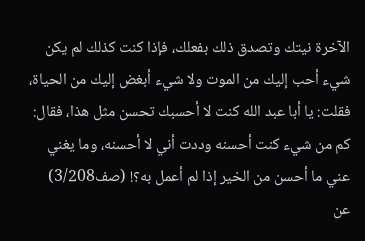الآخرة نيتك وتصدق ذلك بفعلك، فإذا كنت كذلك لم يكن شيء أحب إليك من الموت ولا شيء أبغض إليك من الحياة، فقلت: يا أبا عبد الله كنت لا أحسبك تحسن مثل هذا، فقال: كم من شيء كنت أحسنه وددت أني لا أحسنه، وما يغني عني ما أحسن من الخير إذا لم أعمل به؟! (صف3/208)
عن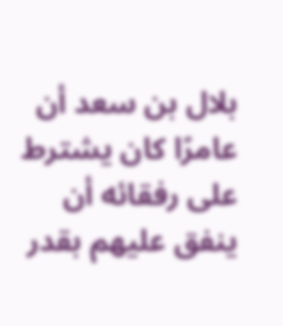بلال بن سعد أن عامرًا كان يشترط على رفقائه أن ينفق عليهم بقدر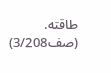طاقته. (صف3/208)